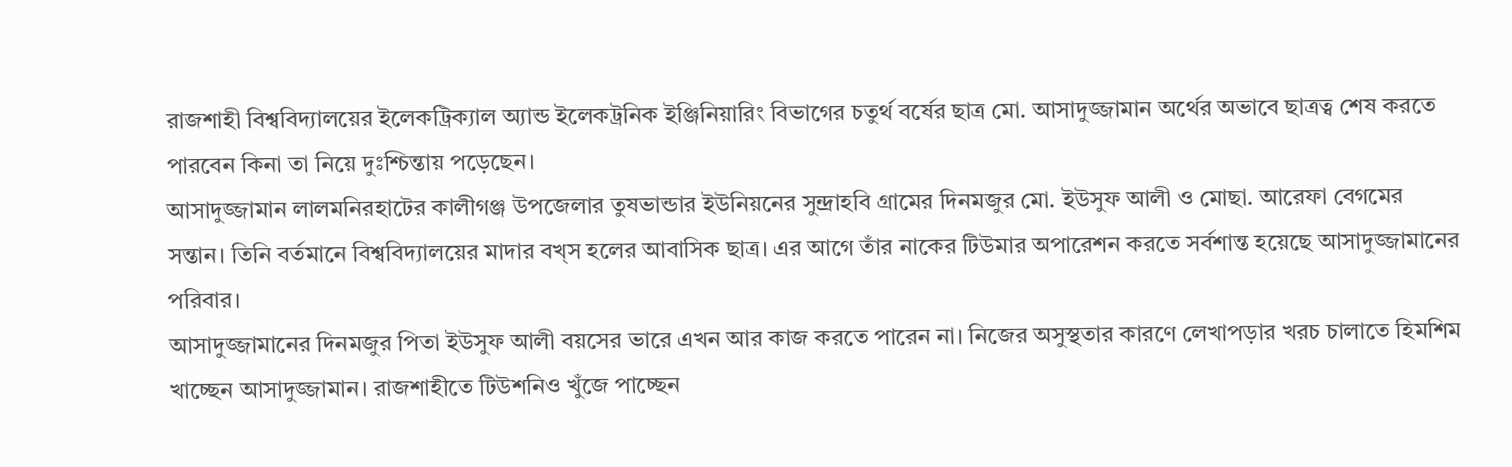রাজশাহী বিশ্ববিদ্যালয়ের ইলেকট্রিক্যাল অ্যান্ড ইলেকট্রনিক ইঞ্জিনিয়ারিং বিভাগের চতুর্থ বর্ষের ছাত্র মো. আসাদুজ্জামান অর্থের অভাবে ছাত্রত্ব শেষ করতে পারবেন কিনা তা নিয়ে দুঃশ্চিন্তায় পড়েছেন।
আসাদুজ্জামান লালমনিরহাটের কালীগঞ্জ উপজেলার তুষভান্ডার ইউনিয়নের সুন্দ্রাহবি গ্রামের দিনমজুর মো. ইউসুফ আলী ও মোছা. আরেফা বেগমের সন্তান। তিনি বর্তমানে বিশ্ববিদ্যালয়ের মাদার বখ্স হলের আবাসিক ছাত্র। এর আগে তাঁর নাকের টিউমার অপারেশন করতে সর্বশান্ত হয়েছে আসাদুজ্জামানের পরিবার।
আসাদুজ্জামানের দিনমজুর পিতা ইউসুফ আলী বয়সের ভারে এখন আর কাজ করতে পারেন না। নিজের অসুস্থতার কারণে লেখাপড়ার খরচ চালাতে হিমশিম খাচ্ছেন আসাদুজ্জামান। রাজশাহীতে টিউশনিও খুঁজে পাচ্ছেন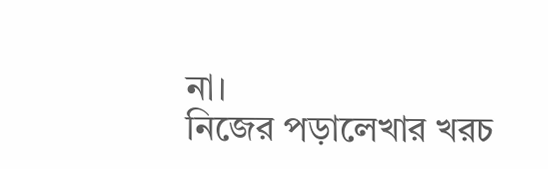না।
নিজের পড়ালেখার খরচ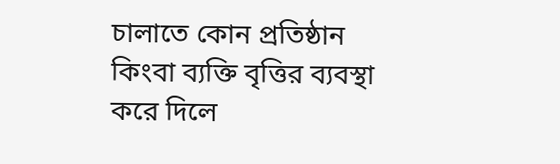চালাতে কোন প্রতিষ্ঠান কিংবা ব্যক্তি বৃত্তির ব্যবস্থা করে দিলে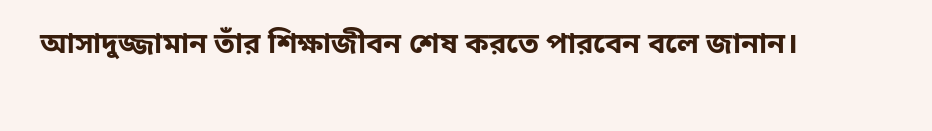আসাদুজ্জামান তাঁর শিক্ষাজীবন শেষ করতে পারবেন বলে জানান।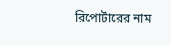রিপোর্টারের নাম